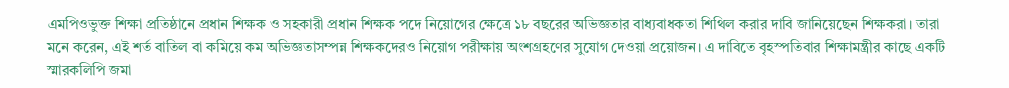এমপিওভুক্ত শিক্ষা প্রতিষ্ঠানে প্রধান শিক্ষক ও সহকারী প্রধান শিক্ষক পদে নিয়োগের ক্ষেত্রে ১৮ বছরের অভিজ্ঞতার বাধ্যবাধকতা শিথিল করার দাবি জানিয়েছেন শিক্ষকরা। তারা মনে করেন, এই শর্ত বাতিল বা কমিয়ে কম অভিজ্ঞতাসম্পন্ন শিক্ষকদেরও নিয়োগ পরীক্ষায় অংশগ্রহণের সুযোগ দেওয়া প্রয়োজন। এ দাবিতে বৃহস্পতিবার শিক্ষামন্ত্রীর কাছে একটি স্মারকলিপি জমা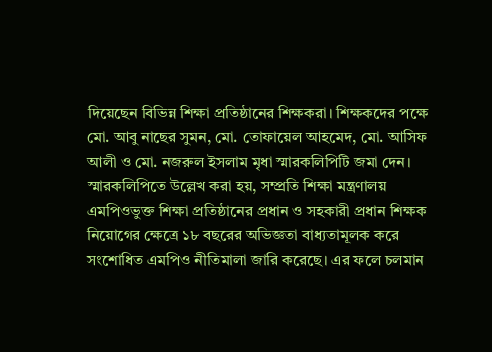দিয়েছেন বিভিন্ন শিক্ষা প্রতিষ্ঠানের শিক্ষকরা। শিক্ষকদের পক্ষে মো. আবু নাছের সুমন, মো. তোফায়েল আহমেদ, মো. আসিফ আলী ও মো. নজরুল ইসলাম মৃধা স্মারকলিপিটি জমা দেন।
স্মারকলিপিতে উল্লেখ করা হয়, সম্প্রতি শিক্ষা মন্ত্রণালয় এমপিওভুক্ত শিক্ষা প্রতিষ্ঠানের প্রধান ও সহকারী প্রধান শিক্ষক নিয়োগের ক্ষেত্রে ১৮ বছরের অভিজ্ঞতা বাধ্যতামূলক করে সংশোধিত এমপিও নীতিমালা জারি করেছে। এর ফলে চলমান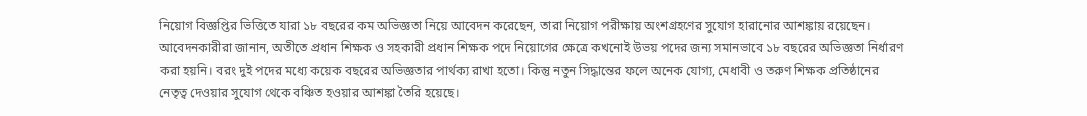নিয়োগ বিজ্ঞপ্তির ভিত্তিতে যারা ১৮ বছরের কম অভিজ্ঞতা নিয়ে আবেদন করেছেন, তারা নিয়োগ পরীক্ষায় অংশগ্রহণের সুযোগ হারানোর আশঙ্কায় রয়েছেন।
আবেদনকারীরা জানান, অতীতে প্রধান শিক্ষক ও সহকারী প্রধান শিক্ষক পদে নিয়োগের ক্ষেত্রে কখনোই উভয় পদের জন্য সমানভাবে ১৮ বছরের অভিজ্ঞতা নির্ধারণ করা হয়নি। বরং দুই পদের মধ্যে কয়েক বছরের অভিজ্ঞতার পার্থক্য রাখা হতো। কিন্তু নতুন সিদ্ধান্তের ফলে অনেক যোগ্য, মেধাবী ও তরুণ শিক্ষক প্রতিষ্ঠানের নেতৃত্ব দেওয়ার সুযোগ থেকে বঞ্চিত হওয়ার আশঙ্কা তৈরি হয়েছে।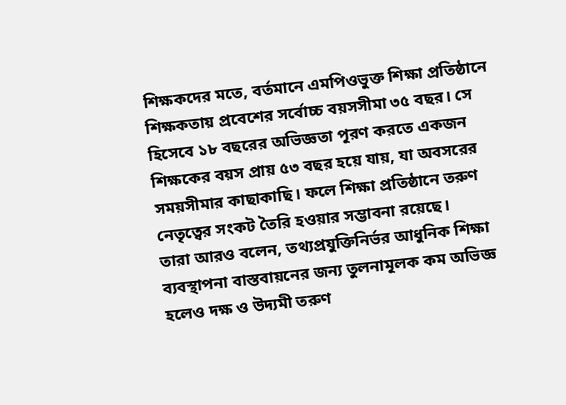শিক্ষকদের মতে, বর্তমানে এমপিওভুক্ত শিক্ষা প্রতিষ্ঠানে শিক্ষকতায় প্রবেশের সর্বোচ্চ বয়সসীমা ৩৫ বছর। সে হিসেবে ১৮ বছরের অভিজ্ঞতা পূরণ করতে একজন শিক্ষকের বয়স প্রায় ৫৩ বছর হয়ে যায়, যা অবসরের সময়সীমার কাছাকাছি। ফলে শিক্ষা প্রতিষ্ঠানে তরুণ নেতৃত্বের সংকট তৈরি হওয়ার সম্ভাবনা রয়েছে।
তারা আরও বলেন, তথ্যপ্রযুক্তিনির্ভর আধুনিক শিক্ষা ব্যবস্থাপনা বাস্তবায়নের জন্য তুলনামূলক কম অভিজ্ঞ হলেও দক্ষ ও উদ্যমী তরুণ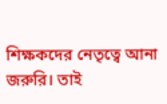শিক্ষকদের নেতৃত্বে আনা জরুরি। তাই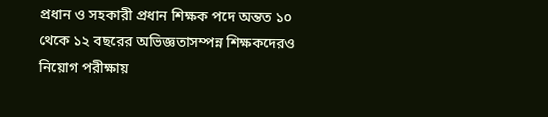প্রধান ও সহকারী প্রধান শিক্ষক পদে অন্তত ১০ থেকে ১২ বছরের অভিজ্ঞতাসম্পন্ন শিক্ষকদেরও নিয়োগ পরীক্ষায়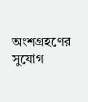অংশগ্রহণের সুযোগ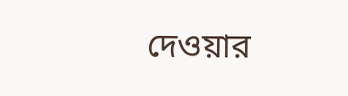দেওয়ার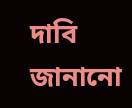দাবি জানানো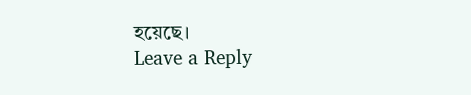হয়েছে।
Leave a Reply